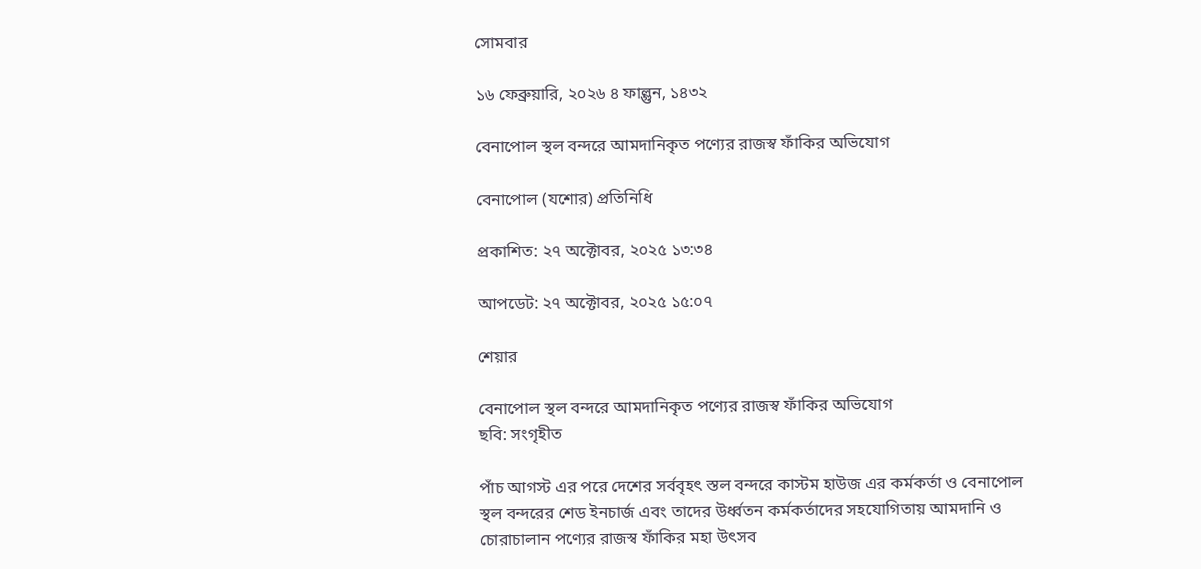সোমবার

১৬ ফেব্রুয়ারি, ২০২৬ ৪ ফাল্গুন, ১৪৩২

বেনাপোল স্থল বন্দরে আমদানিকৃত পণ্যের রাজস্ব ফাঁকির অভিযোগ

বেনাপোল (যশোর) প্রতিনিধি

প্রকাশিত: ২৭ অক্টোবর, ২০২৫ ১৩:৩৪

আপডেট: ২৭ অক্টোবর, ২০২৫ ১৫:০৭

শেয়ার

বেনাপোল স্থল বন্দরে আমদানিকৃত পণ্যের রাজস্ব ফাঁকির অভিযোগ
ছবি: সংগৃহীত

পাঁচ আগস্ট এর পরে দেশের সর্ববৃহৎ স্তল বন্দরে কাস্টম হাউজ এর কর্মকর্তা ও বেনাপোল স্থল বন্দরের শেড ইনচার্জ এবং তাদের উর্ধ্বতন কর্মকর্তাদের সহযোগিতায় আমদানি ও চোরাচালান পণ্যের রাজস্ব ফাঁকির মহা উৎসব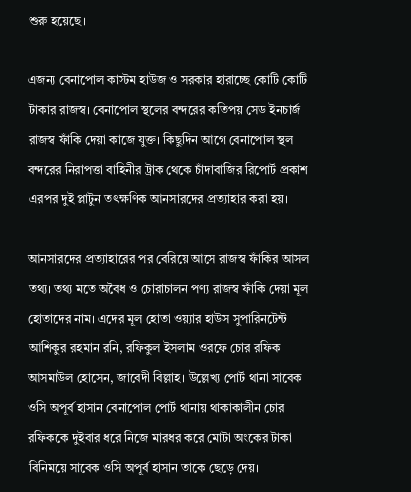শুরু হয়েছে।

এজন্য বেনাপোল কাস্টম হাউজ ও সরকার হারাচ্ছে কোটি কোটি টাকার রাজস্ব। বেনাপোল স্থলের বন্দরের কতিপয় সেড ইনচার্জ রাজস্ব ফাঁকি দেয়া কাজে যুক্ত। কিছুদিন আগে বেনাপোল স্থল বন্দরের নিরাপত্তা বাহিনীর ট্রাক থেকে চাঁদাবাজির রিপোর্ট প্রকাশ এরপর দুই প্লাটুন তৎক্ষণিক আনসারদের প্রত্যাহার করা হয়।

আনসারদের প্রত্যাহারের পর বেরিয়ে আসে রাজস্ব ফাঁকির আসল তথ্য। তথ্য মতে অবৈধ ও চোরাচালন পণ্য রাজস্ব ফাঁকি দেয়া মূল হোতাদের নাম। এদের মূল হোতা ওয়্যার হাউস সুপারিনটেন্ট আশিকুর রহমান রনি, রফিকুল ইসলাম ওরফে চোর রফিক আসমাউল হোসেন, জাবেদী বিল্লাহ। উল্লেখ্য পোর্ট থানা সাবেক ওসি অপূর্ব হাসান বেনাপোল পোর্ট থানায় থাকাকালীন চোর রফিককে দুইবার ধরে নিজে মারধর করে মোটা অংকের টাকা বিনিময়ে সাবেক ওসি অপূর্ব হাসান তাকে ছেড়ে দেয়।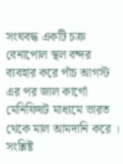সংঘবদ্ধ একটি চক্র বেনাপোল স্থল বন্দর ব্যবহার করে পাঁচ আগস্ট এর পর জাল কার্গো মেনিফিষট মাধ্যমে ভারত থেকে মাল আমদানি করে । সংশ্লিষ্ট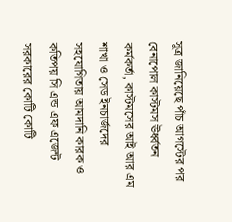সূত্র জানিয়েছে পাঁচ আগস্টের পর বেনাপোল কাস্টমস ঊর্ধ্বতন কর্মকর্তা, কাস্টমসের আই আর এম শাখা ও সেড ইনচার্জদের সহযোগিতায় আমদানি কারক ও কতিপয় সি এন্ড এফ এজেন্ট সরকারের কোটি কোটি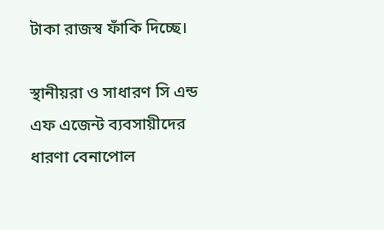টাকা রাজস্ব ফাঁকি দিচ্ছে।

স্থানীয়রা ও সাধারণ সি এন্ড এফ এজেন্ট ব্যবসায়ীদের ধারণা বেনাপোল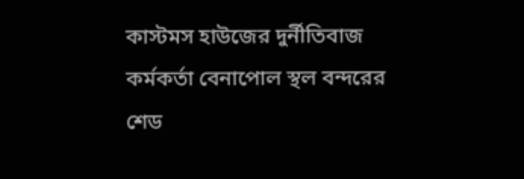কাস্টমস হাউজের দুর্নীতিবাজ কর্মকর্তা বেনাপোল স্থল বন্দরের শেড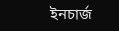ইনচার্জ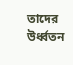তাদের উর্ধ্বতন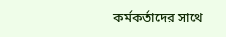কর্মকর্তাদের সাথে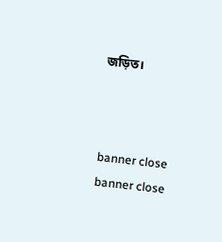জড়িত।



banner close
banner close